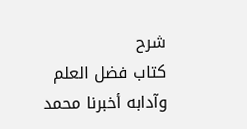شرح
كتاب فضل العلم وآدابه أخبرنا محمد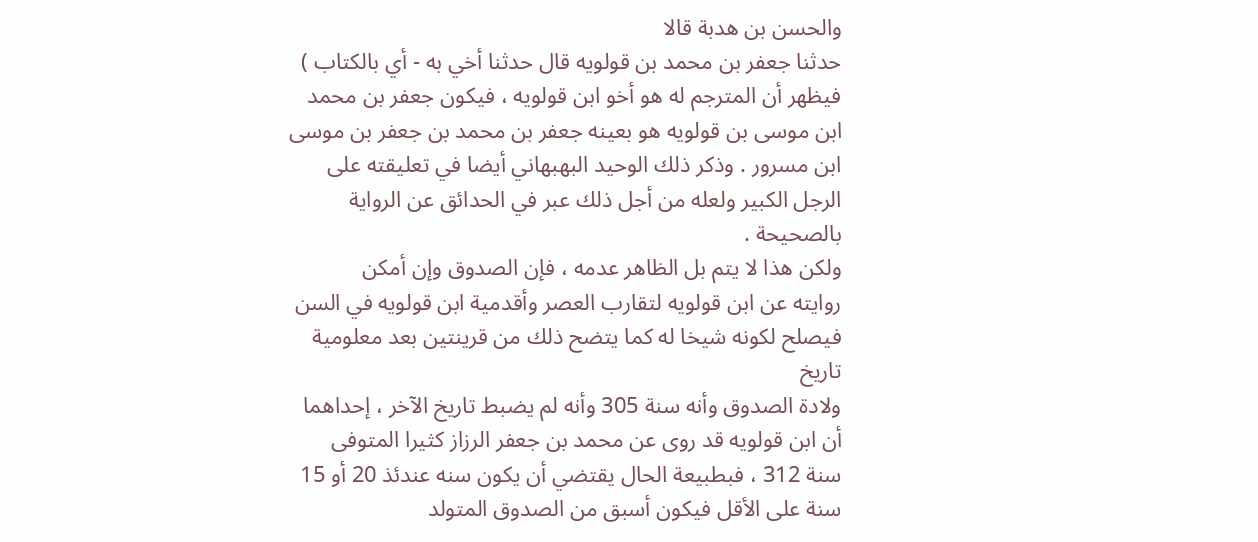والحسن بن هدبة قالا
حدثنا جعفر بن محمد بن قولويه قال حدثنا أخي به - أي بالكتاب )
فيظهر أن المترجم له هو أخو ابن قولويه ، فيكون جعفر بن محمد
ابن موسى بن قولويه هو بعينه جعفر بن محمد بن جعفر بن موسى
ابن مسرور . وذكر ذلك الوحيد البهبهاني أيضا في تعليقته على
الرجل الكبير ولعله من أجل ذلك عبر في الحدائق عن الرواية بالصحيحة .
ولكن هذا لا يتم بل الظاهر عدمه ، فإن الصدوق وإن أمكن
روايته عن ابن قولويه لتقارب العصر وأقدمية ابن قولويه في السن
فيصلح لكونه شيخا له كما يتضح ذلك من قرينتين بعد معلومية تاريخ
ولادة الصدوق وأنه سنة 305 وأنه لم يضبط تاريخ الآخر ، إحداهما
أن ابن قولويه قد روى عن محمد بن جعفر الرزاز كثيرا المتوفى
سنة 312 ، فبطبيعة الحال يقتضي أن يكون سنه عندئذ 20 أو 15
سنة على الأقل فيكون أسبق من الصدوق المتولد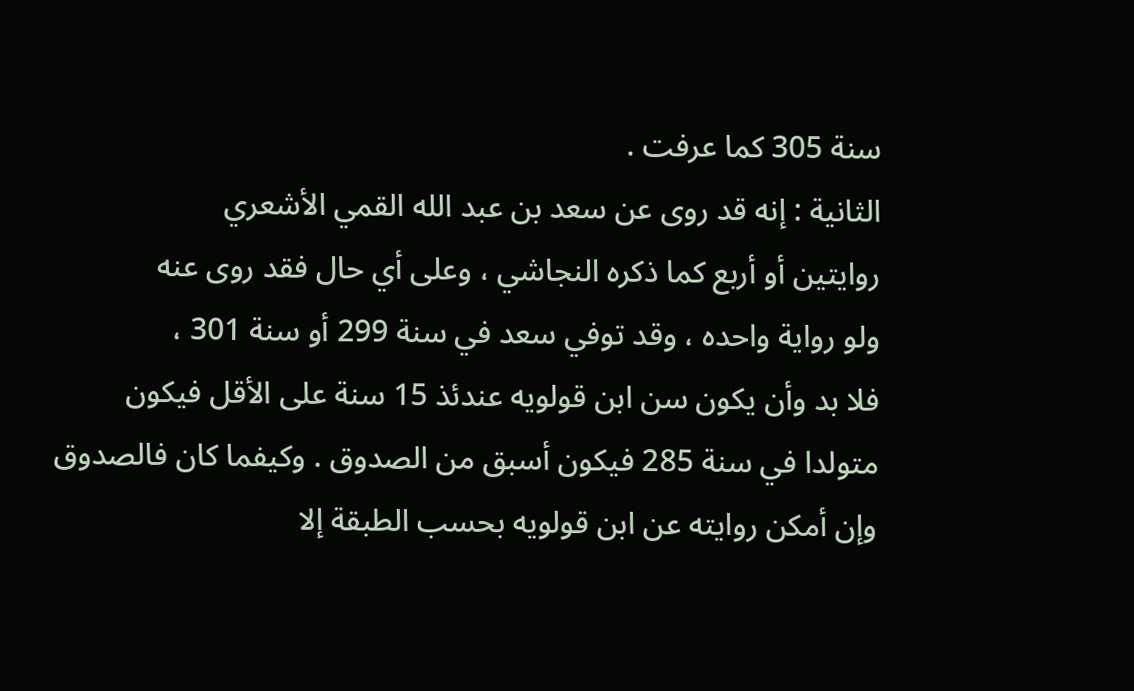سنة 305 كما عرفت .
الثانية : إنه قد روى عن سعد بن عبد الله القمي الأشعري
روايتين أو أربع كما ذكره النجاشي ، وعلى أي حال فقد روى عنه
ولو رواية واحده ، وقد توفي سعد في سنة 299 أو سنة 301 ،
فلا بد وأن يكون سن ابن قولويه عندئذ 15 سنة على الأقل فيكون
متولدا في سنة 285 فيكون أسبق من الصدوق . وكيفما كان فالصدوق
وإن أمكن روايته عن ابن قولويه بحسب الطبقة إلا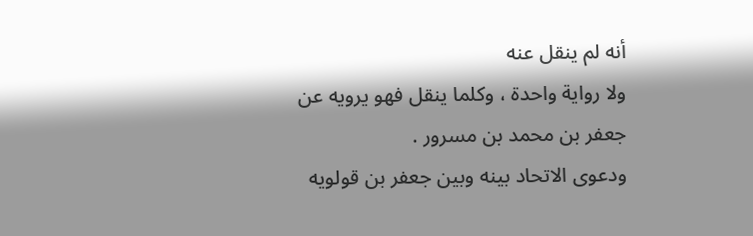أنه لم ينقل عنه
ولا رواية واحدة ، وكلما ينقل فهو يرويه عن جعفر بن محمد بن مسرور .
ودعوى الاتحاد بينه وبين جعفر بن قولويه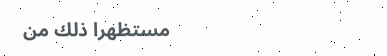مستظهرا ذلك من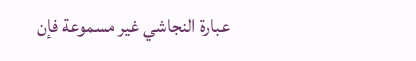عبارة النجاشي غير مسموعة فإن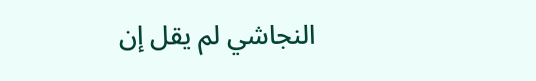النجاشي لم يقل إن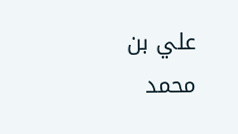علي بن محمد